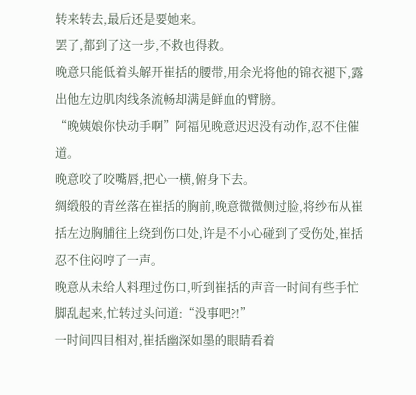转来转去,最后还是要她来。
罢了,都到了这一步,不救也得救。
晚意只能低着头解开崔括的腰带,用余光将他的锦衣褪下,露出他左边肌肉线条流畅却满是鲜血的臂膀。
“晚姨娘你快动手啊”阿福见晚意迟迟没有动作,忍不住催道。
晚意咬了咬嘴唇,把心一横,俯身下去。
绸缎般的青丝落在崔括的胸前,晚意微微侧过脸,将纱布从崔括左边胸脯往上绕到伤口处,许是不小心碰到了受伤处,崔括忍不住闷哼了一声。
晚意从未给人料理过伤口,听到崔括的声音一时间有些手忙脚乱起来,忙转过头问道:“没事吧?!”
一时间四目相对,崔括幽深如墨的眼睛看着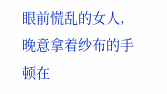眼前慌乱的女人,晚意拿着纱布的手顿在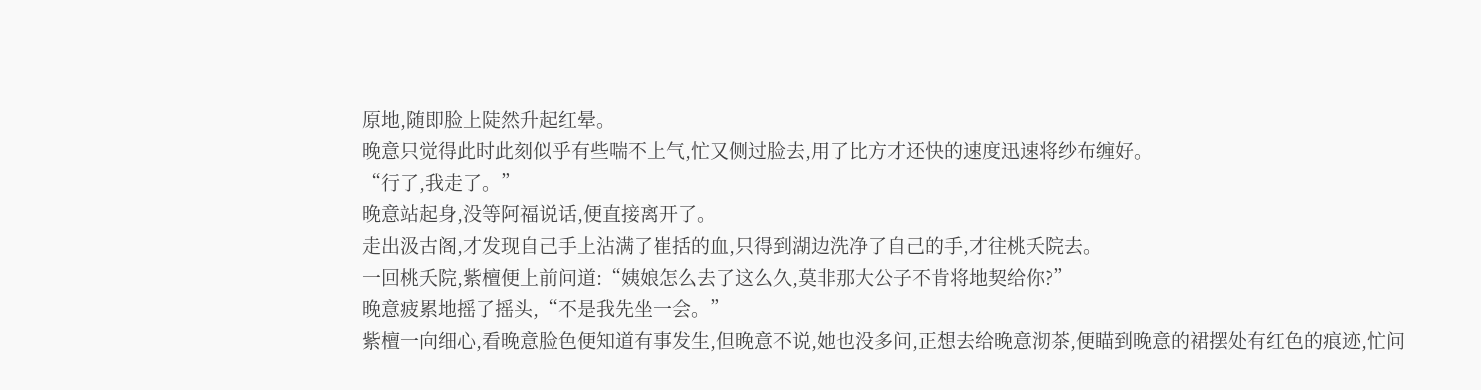原地,随即脸上陡然升起红晕。
晚意只觉得此时此刻似乎有些喘不上气,忙又侧过脸去,用了比方才还快的速度迅速将纱布缠好。
“行了,我走了。”
晚意站起身,没等阿福说话,便直接离开了。
走出汲古阁,才发现自己手上沾满了崔括的血,只得到湖边洗净了自己的手,才往桃夭院去。
一回桃夭院,紫檀便上前问道:“姨娘怎么去了这么久,莫非那大公子不肯将地契给你?”
晚意疲累地摇了摇头,“不是我先坐一会。”
紫檀一向细心,看晚意脸色便知道有事发生,但晚意不说,她也没多问,正想去给晚意沏茶,便瞄到晚意的裙摆处有红色的痕迹,忙问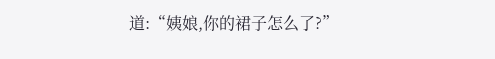道:“姨娘,你的裙子怎么了?”